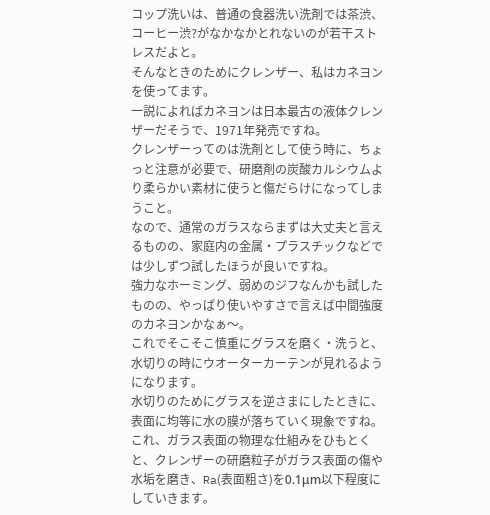コップ洗いは、普通の食器洗い洗剤では茶渋、コーヒー渋?がなかなかとれないのが若干ストレスだよと。
そんなときのためにクレンザー、私はカネヨンを使ってます。
一説によればカネヨンは日本最古の液体クレンザーだそうで、1971年発売ですね。
クレンザーってのは洗剤として使う時に、ちょっと注意が必要で、研磨剤の炭酸カルシウムより柔らかい素材に使うと傷だらけになってしまうこと。
なので、通常のガラスならまずは大丈夫と言えるものの、家庭内の金属・プラスチックなどでは少しずつ試したほうが良いですね。
強力なホーミング、弱めのジフなんかも試したものの、やっぱり使いやすさで言えば中間強度のカネヨンかなぁ〜。
これでそこそこ慎重にグラスを磨く・洗うと、水切りの時にウオーターカーテンが見れるようになります。
水切りのためにグラスを逆さまにしたときに、表面に均等に水の膜が落ちていく現象ですね。
これ、ガラス表面の物理な仕組みをひもとくと、クレンザーの研磨粒子がガラス表面の傷や水垢を磨き、Ra(表面粗さ)を0.1μm以下程度にしていきます。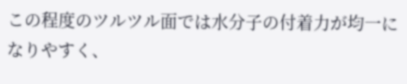この程度のツルツル面では水分子の付着力が均一になりやすく、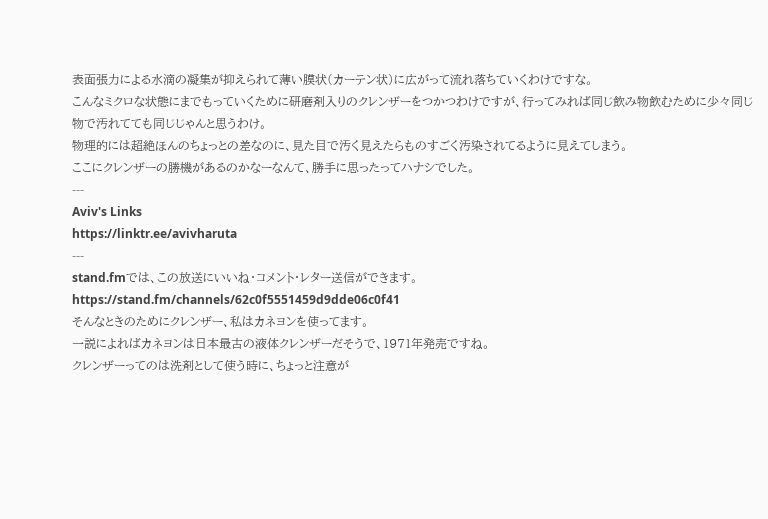表面張力による水滴の凝集が抑えられて薄い膜状(カーテン状)に広がって流れ落ちていくわけですな。
こんなミクロな状態にまでもっていくために研磨剤入りのクレンザーをつかつわけですが、行ってみれば同じ飲み物飲むために少々同じ物で汚れてても同じじゃんと思うわけ。
物理的には超絶ほんのちょっとの差なのに、見た目で汚く見えたらものすごく汚染されてるように見えてしまう。
ここにクレンザーの勝機があるのかなーなんて、勝手に思ったってハナシでした。
---
Aviv's Links
https://linktr.ee/avivharuta
---
stand.fmでは、この放送にいいね・コメント・レター送信ができます。
https://stand.fm/channels/62c0f5551459d9dde06c0f41
そんなときのためにクレンザー、私はカネヨンを使ってます。
一説によればカネヨンは日本最古の液体クレンザーだそうで、1971年発売ですね。
クレンザーってのは洗剤として使う時に、ちょっと注意が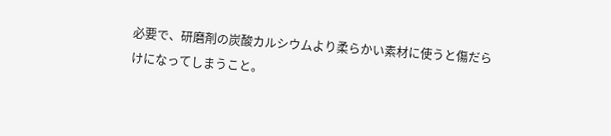必要で、研磨剤の炭酸カルシウムより柔らかい素材に使うと傷だらけになってしまうこと。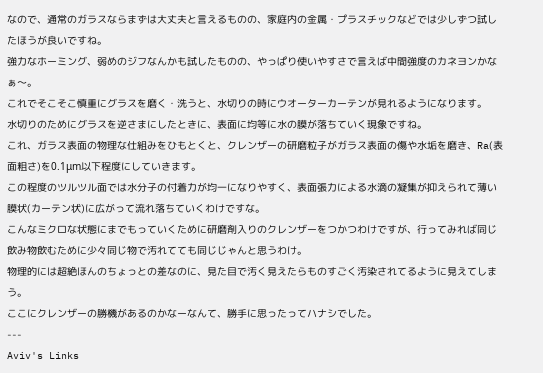なので、通常のガラスならまずは大丈夫と言えるものの、家庭内の金属・プラスチックなどでは少しずつ試したほうが良いですね。
強力なホーミング、弱めのジフなんかも試したものの、やっぱり使いやすさで言えば中間強度のカネヨンかなぁ〜。
これでそこそこ慎重にグラスを磨く・洗うと、水切りの時にウオーターカーテンが見れるようになります。
水切りのためにグラスを逆さまにしたときに、表面に均等に水の膜が落ちていく現象ですね。
これ、ガラス表面の物理な仕組みをひもとくと、クレンザーの研磨粒子がガラス表面の傷や水垢を磨き、Ra(表面粗さ)を0.1μm以下程度にしていきます。
この程度のツルツル面では水分子の付着力が均一になりやすく、表面張力による水滴の凝集が抑えられて薄い膜状(カーテン状)に広がって流れ落ちていくわけですな。
こんなミクロな状態にまでもっていくために研磨剤入りのクレンザーをつかつわけですが、行ってみれば同じ飲み物飲むために少々同じ物で汚れてても同じじゃんと思うわけ。
物理的には超絶ほんのちょっとの差なのに、見た目で汚く見えたらものすごく汚染されてるように見えてしまう。
ここにクレンザーの勝機があるのかなーなんて、勝手に思ったってハナシでした。
---
Aviv's Links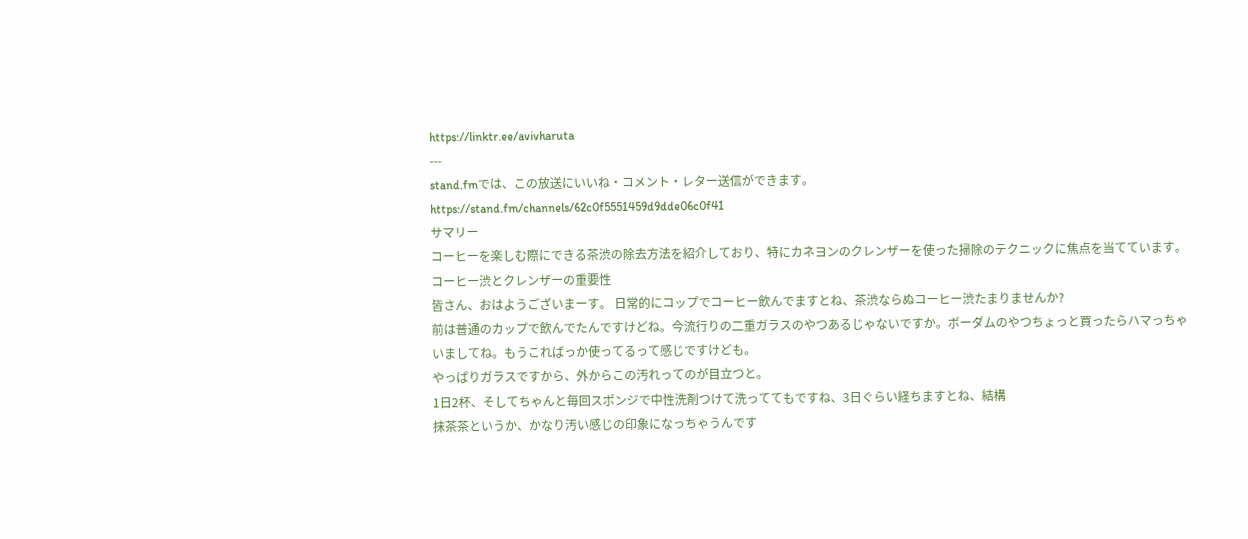https://linktr.ee/avivharuta
---
stand.fmでは、この放送にいいね・コメント・レター送信ができます。
https://stand.fm/channels/62c0f5551459d9dde06c0f41
サマリー
コーヒーを楽しむ際にできる茶渋の除去方法を紹介しており、特にカネヨンのクレンザーを使った掃除のテクニックに焦点を当てています。
コーヒー渋とクレンザーの重要性
皆さん、おはようございまーす。 日常的にコップでコーヒー飲んでますとね、茶渋ならぬコーヒー渋たまりませんか?
前は普通のカップで飲んでたんですけどね。今流行りの二重ガラスのやつあるじゃないですか。ボーダムのやつちょっと買ったらハマっちゃいましてね。もうこればっか使ってるって感じですけども。
やっぱりガラスですから、外からこの汚れってのが目立つと。
1日2杯、そしてちゃんと毎回スポンジで中性洗剤つけて洗っててもですね、3日ぐらい経ちますとね、結構
抹茶茶というか、かなり汚い感じの印象になっちゃうんです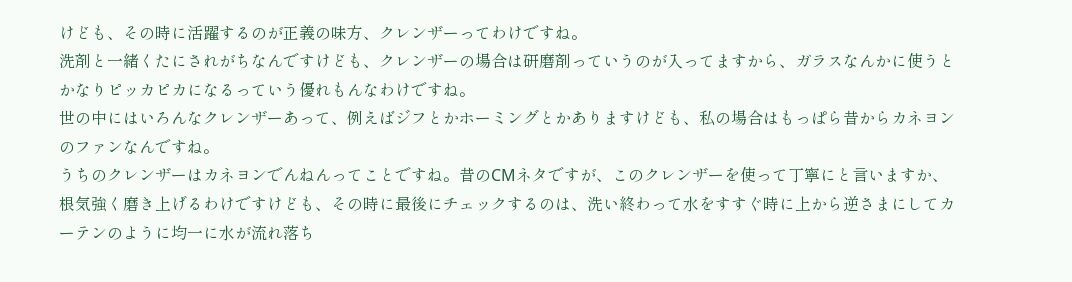けども、その時に活躍するのが正義の味方、クレンザーってわけですね。
洗剤と一緒くたにされがちなんですけども、クレンザーの場合は研磨剤っていうのが入ってますから、ガラスなんかに使うとかなりピッカピカになるっていう優れもんなわけですね。
世の中にはいろんなクレンザーあって、例えばジフとかホーミングとかありますけども、私の場合はもっぱら昔からカネヨンのファンなんですね。
うちのクレンザーはカネヨンでんねんってことですね。昔のCMネタですが、このクレンザーを使って丁寧にと言いますか、根気強く磨き上げるわけですけども、その時に最後にチェックするのは、洗い終わって水をすすぐ時に上から逆さまにしてカーテンのように均一に水が流れ落ち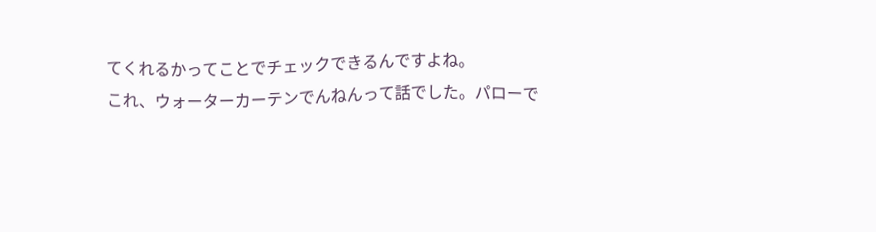てくれるかってことでチェックできるんですよね。
これ、ウォーターカーテンでんねんって話でした。パローで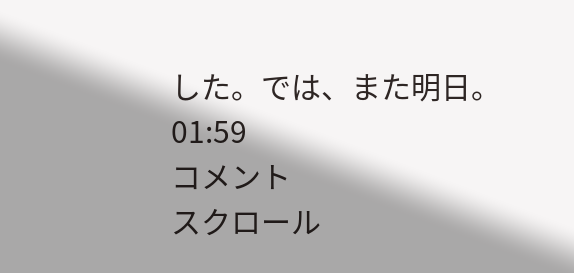した。では、また明日。
01:59
コメント
スクロール